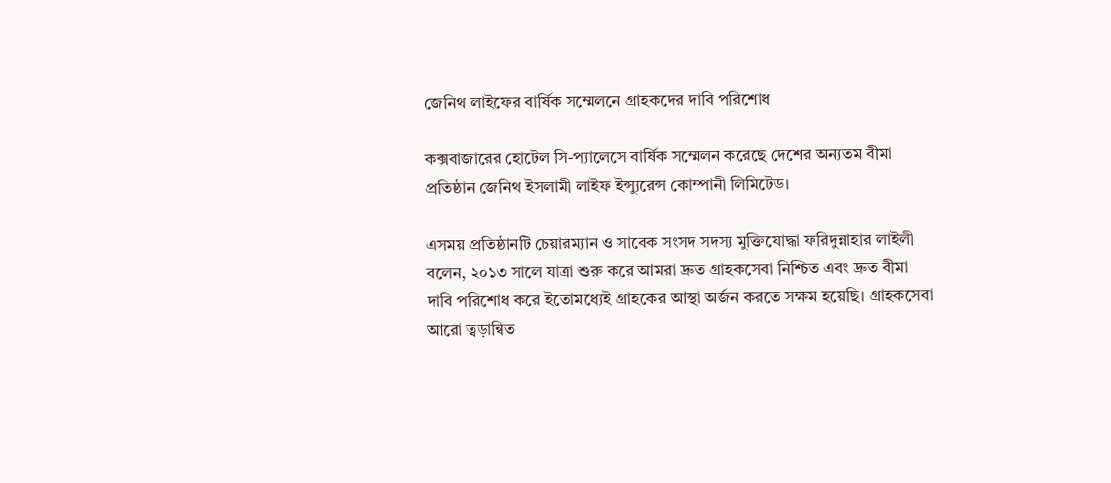জেনিথ লাইফের বার্ষিক সম্মেলনে গ্রাহকদের দাবি পরিশোধ

কক্সবাজারের হোটেল সি-প্যালেসে বার্ষিক সম্মেলন করেছে দেশের অন্যতম বীমা প্রতিষ্ঠান জেনিথ ইসলামী লাইফ ইন্স্যুরেন্স কোম্পানী লিমিটেড।

এসময় প্রতিষ্ঠানটি চেয়ারম্যান ও সাবেক সংসদ সদস্য মুক্তিযোদ্ধা ফরিদুন্নাহার লাইলী বলেন, ২০১৩ সালে যাত্রা শুরু করে আমরা দ্রুত গ্রাহকসেবা নিশ্চিত এবং দ্রুত বীমা দাবি পরিশোধ করে ইতোমধ্যেই গ্রাহকের আস্থা অর্জন করতে সক্ষম হয়েছি। গ্রাহকসেবা আরো ত্বড়ান্বিত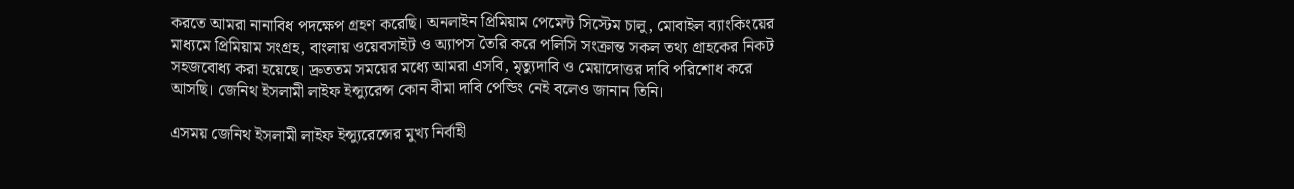করতে আমরা নানাবিধ পদক্ষেপ গ্রহণ করেছি। অনলাইন প্রিমিয়াম পেমেন্ট সিস্টেম চালু, মোবাইল ব্যাংকিংয়ের মাধ্যমে প্রিমিয়াম সংগ্রহ, বাংলায় ওয়েবসাইট ও অ্যাপস তৈরি করে পলিসি সংক্রান্ত সকল তথ্য গ্রাহকের নিকট সহজবোধ্য করা হয়েছে। দ্রুততম সময়ের মধ্যে আমরা এসবি, মৃত্যুদাবি ও মেয়াদোত্তর দাবি পরিশোধ করে আসছি। জেনিথ ইসলামী লাইফ ইন্স্যুরেন্স কোন বীমা দাবি পেন্ডিং নেই বলেও জানান তিনি।

এসময় জেনিথ ইসলামী লাইফ ইন্স্যুরেন্সের মুখ্য নির্বাহী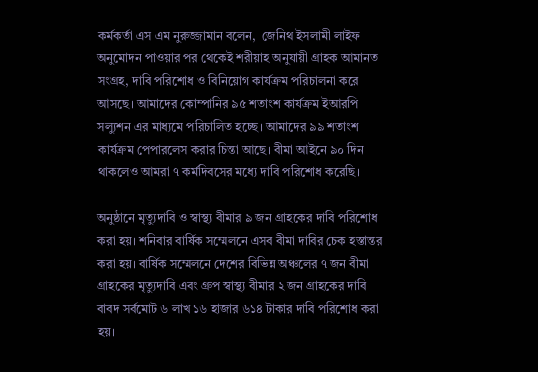কর্মকর্তা এস এম নুরুজ্জামান বলেন,  জেনিথ ইসলামী লাইফ অনুমোদন পাওয়ার পর থেকেই শরীয়াহ অনুযায়ী গ্রাহক আমানত সংগ্রহ, দাবি পরিশোধ ও বিনিয়োগ কার্যক্রম পরিচালনা করে আসছে। আমাদের কোম্পানির ৯৫ শতাংশ কার্যক্রম ইআরপি সল্যুশন এর মাধ্যমে পরিচালিত হচ্ছে। আমাদের ৯৯ শতাংশ কার্যক্রম পেপারলেস করার চিন্তা আছে। বীমা আইনে ৯০ দিন থাকলেও আমরা ৭ কর্মদিবসের মধ্যে দাবি পরিশোধ করেছি।

অনুষ্ঠানে মৃত্যুদাবি ও স্বাস্থ্য বীমার ৯ জন গ্রাহকের দাবি পরিশোধ করা হয়। শনিবার বার্ষিক সম্মেলনে এসব বীমা দাবির চেক হস্তান্তর করা হয়। বার্ষিক সম্মেলনে দেশের বিভিন্ন অঞ্চলের ৭ জন বীমা গ্রাহকের মৃত্যুদাবি এবং গ্রুপ স্বাস্থ্য বীমার ২ জন গ্রাহকের দাবি বাবদ সর্বমোট ৬ লাখ ১৬ হাজার ৬১৪ টাকার দাবি পরিশোধ করা হয়।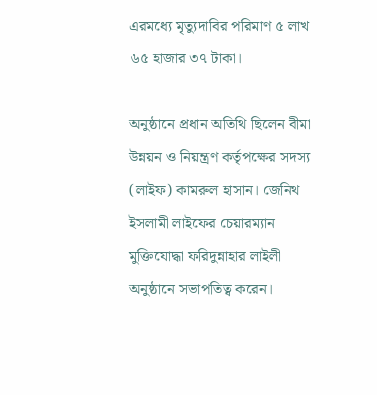এরমধ্যে মৃত্যুদাবির পরিমাণ ৫ লাখ ৬৫ হাজার ৩৭ টাকা।

অনুষ্ঠানে প্রধান অতিথি ছিলেন বীমা উন্নয়ন ও নিয়ন্ত্রণ কর্তৃপক্ষের সদস্য (লাইফ) কামরুল হাসান। জেনিথ ইসলামী লাইফের চেয়ারম্যান মুক্তিযোদ্ধা ফরিদুন্নাহার লাইলী অনুষ্ঠানে সভাপতিত্ব করেন।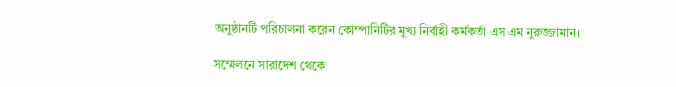অনুষ্ঠানটি পরিচালনা করেন কোম্পানিটির মুখ্য নির্বাহী কর্মকর্তা এস এম নুরুজ্জামান।

সম্মেলনে সারাদেশ থেকে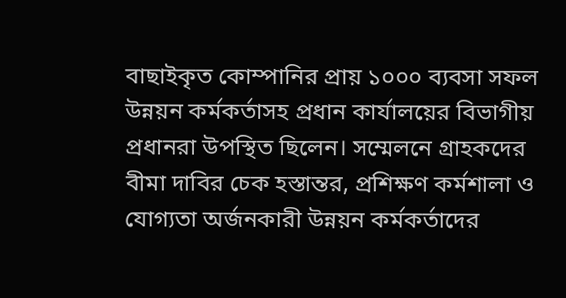বাছাইকৃত কোম্পানির প্রায় ১০০০ ব্যবসা সফল উন্নয়ন কর্মকর্তাসহ প্রধান কার্যালয়ের বিভাগীয় প্রধানরা উপস্থিত ছিলেন। সম্মেলনে গ্রাহকদের বীমা দাবির চেক হস্তান্তর, প্রশিক্ষণ কর্মশালা ও যোগ্যতা অর্জনকারী উন্নয়ন কর্মকর্তাদের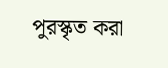পুরস্কৃত করা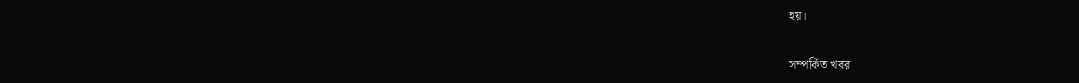হয়।

সম্পর্কিত খবর